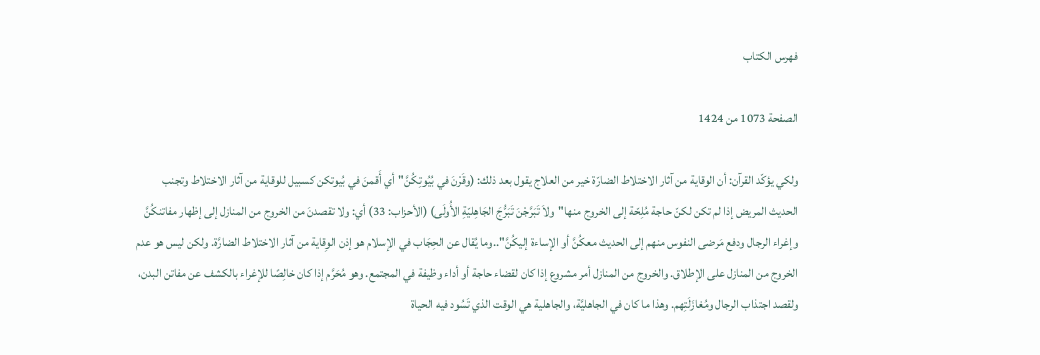فهرس الكتاب

الصفحة 1073 من 1424

ولكي يؤكّد القرآن: أن الوقاية من آثار الاختلاط الضارّة خير من العلاج يقول بعد ذلك: (وقَرْنَ في بُيُوتِكُنَّ"أي أَقمنَ في بُيوتكن كسبيل للوقاية من آثار الاختلاط وتجنب الحديث المريض إذا لم تكن لكنّ حاجة مُلِحّة إلى الخروج منها"ولاَ تَبَرَّجْنَ تَبَرُّجَ الجَاهِليّةِ الأُولَى) (الأحزاب: 33) أي: ولا تقصدنَ من الخروج من المنازل إلى إظهار مفاتنكُنَّ وإغراء الرجال ودفع مَرضى النفوس منهم إلى الحديث معكُنَّ أو الإساءة إليكُنَّ"..وما يُقال عن الحِجَاب في الإسلام هو إذن الوِقاية من آثار الاختلاط الضارَّة. ولكن ليس هو عدم الخروج من المنازل على الإطلاق. والخروج من المنازل أمر مشروع إذا كان لقضاء حاجة أو أداء وظيفة في المجتمع. وهو مُحَرَّم إذا كان خالِصًا للإغراء بالكشف عن مفاتن البدن، ولقصد اجتذاب الرجال ومُغازَلَتِهم. وهذا ما كان في الجاهليَّة، والجاهلية هي الوقت الذي تَسُود فيه الحياة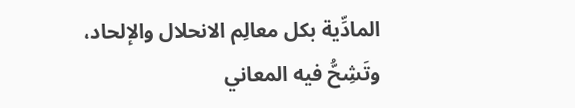المادِّية بكل معالِم الانحلال والإلحاد، وتَشِحُّ فيه المعاني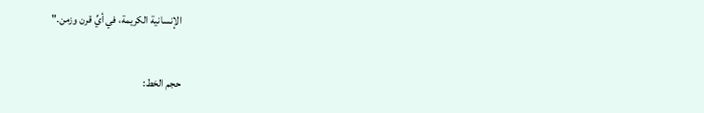الإنسانية الكريمة، في أيِّ قرن وزمن."

حجم الخط: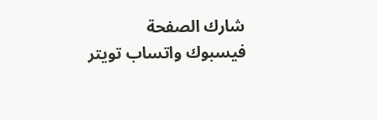شارك الصفحة
فيسبوك واتساب تويتر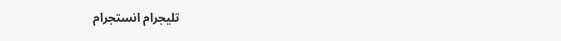تليجرام انستجرام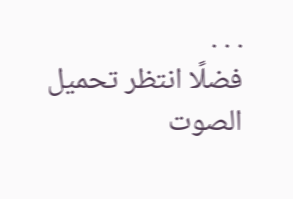. . .
فضلًا انتظر تحميل الصوت